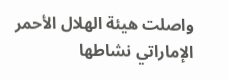واصلت هيئة الهلال الأحمر الإماراتي نشاطها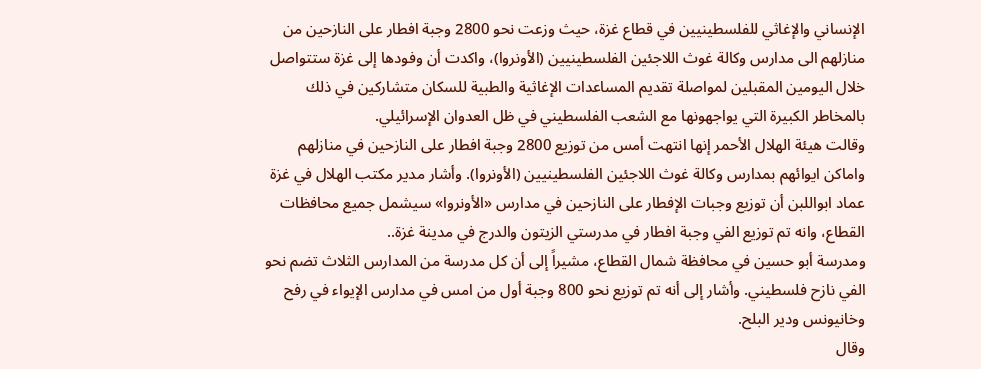الإنساني والإغاثي للفلسطينيين في قطاع غزة، حيث وزعت نحو 2800 وجبة افطار على النازحين من منازلهم الى مدارس وكالة غوث اللاجئين الفلسطينيين (الأونروا)، واكدت أن وفودها إلى غزة ستتواصل خلال اليومين المقبلين لمواصلة تقديم المساعدات الإغاثية والطبية للسكان متشاركين في ذلك بالمخاطر الكبيرة التي يواجهونها مع الشعب الفلسطيني في ظل العدوان الإسرائيلي.
وقالت هيئة الهلال الأحمر إنها انتهت أمس من توزيع 2800 وجبة افطار على النازحين في منازلهم واماكن ايوائهم بمدارس وكالة غوث اللاجئين الفلسطينيين (الأونروا). وأشار مدير مكتب الهلال في غزة عماد ابواللبن أن توزيع وجبات الإفطار على النازحين في مدارس «الأونروا» سيشمل جميع محافظات القطاع، وانه تم توزيع الفي وجبة افطار في مدرستي الزيتون والدرج في مدينة غزة..
ومدرسة أبو حسين في محافظة شمال القطاع، مشيراً إلى أن كل مدرسة من المدارس الثلاث تضم نحو الفي نازح فلسطيني. وأشار إلى أنه تم توزيع نحو 800 وجبة أول من امس في مدارس الإيواء في رفح وخانيونس ودير البلح.
وقال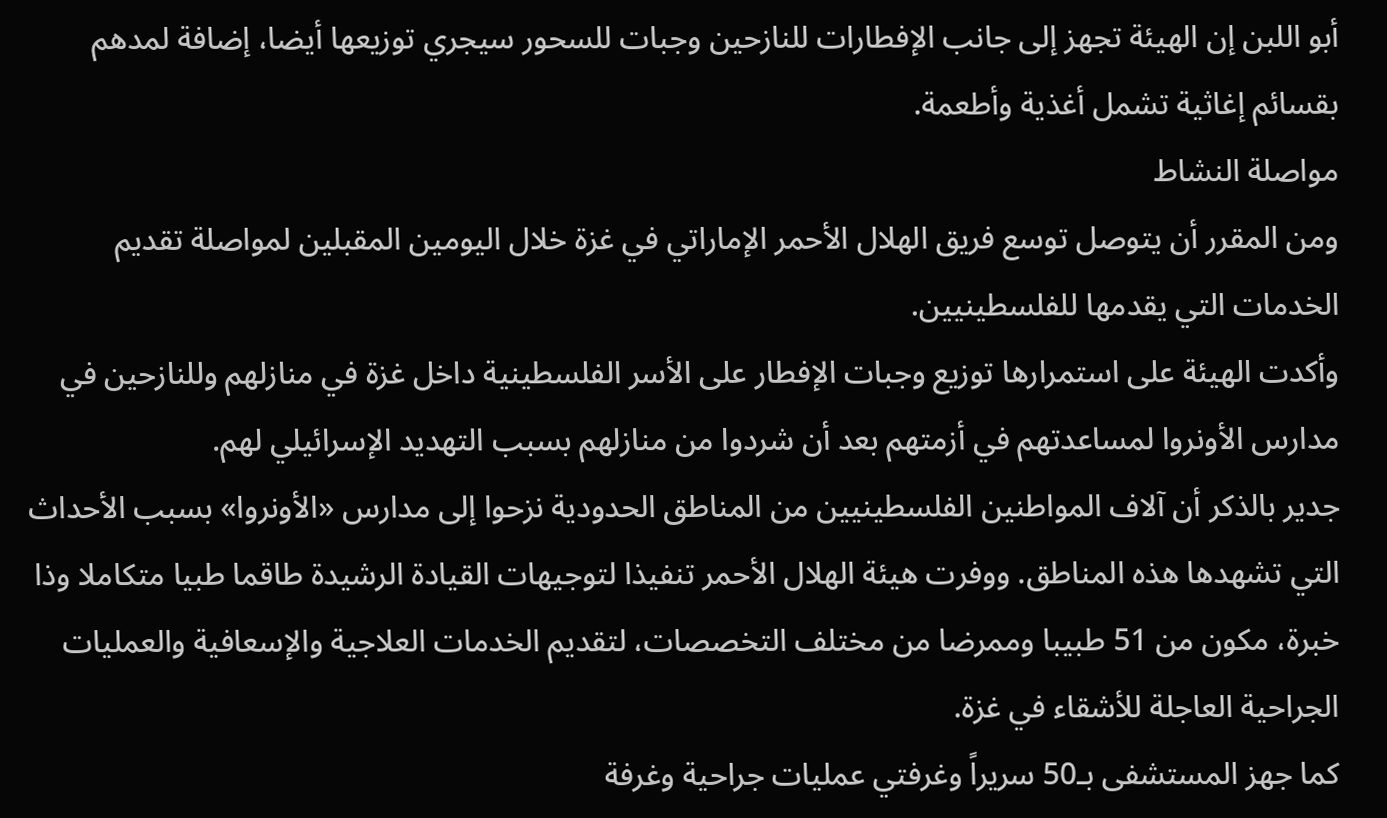أبو اللبن إن الهيئة تجهز إلى جانب الإفطارات للنازحين وجبات للسحور سيجري توزيعها أيضا، إضافة لمدهم بقسائم إغاثية تشمل أغذية وأطعمة.
مواصلة النشاط
ومن المقرر أن يتوصل توسع فريق الهلال الأحمر الإماراتي في غزة خلال اليومين المقبلين لمواصلة تقديم الخدمات التي يقدمها للفلسطينيين.
وأكدت الهيئة على استمرارها توزيع وجبات الإفطار على الأسر الفلسطينية داخل غزة في منازلهم وللنازحين في مدارس الأونروا لمساعدتهم في أزمتهم بعد أن شردوا من منازلهم بسبب التهديد الإسرائيلي لهم.
جدير بالذكر أن آلاف المواطنين الفلسطينيين من المناطق الحدودية نزحوا إلى مدارس «الأونروا» بسبب الأحداث التي تشهدها هذه المناطق. ووفرت هيئة الهلال الأحمر تنفيذا لتوجيهات القيادة الرشيدة طاقما طبيا متكاملا وذا خبرة، مكون من 51 طبيبا وممرضا من مختلف التخصصات، لتقديم الخدمات العلاجية والإسعافية والعمليات الجراحية العاجلة للأشقاء في غزة.
كما جهز المستشفى بـ50 سريراً وغرفتي عمليات جراحية وغرفة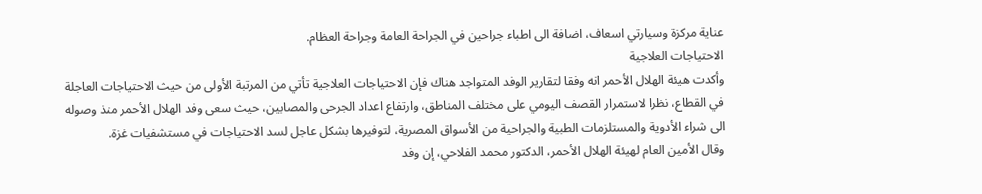عناية مركزة وسيارتي اسعاف، اضافة الى اطباء جراحين في الجراحة العامة وجراحة العظام.
الاحتياجات العلاجية
وأكدت هيئة الهلال الأحمر انه وفقا لتقارير الوفد المتواجد هناك فإن الاحتياجات العلاجية تأتي من المرتبة الأولى من حيث الاحتياجات العاجلة في القطاع، نظرا لاستمرار القصف اليومي على مختلف المناطق، وارتفاع اعداد الجرحى والمصابين، حيث سعى وفد الهلال الأحمر منذ وصوله الى شراء الأدوية والمستلزمات الطبية والجراحية من الأسواق المصرية، لتوفيرها بشكل عاجل لسد الاحتياجات في مستشفيات غزة.
وقال الأمين العام لهيئة الهلال الأحمر، الدكتور محمد الفلاحي، إن وفد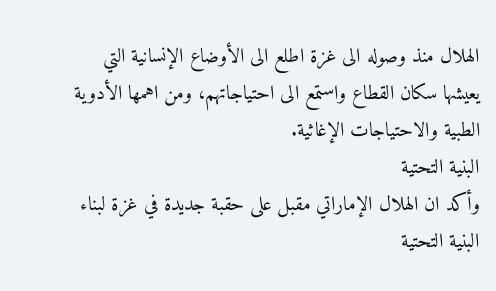الهلال منذ وصوله الى غزة اطلع الى الأوضاع الإنسانية التي يعيشها سكان القطاع واستمع الى احتياجاتهم، ومن اهمها الأدوية الطبية والاحتياجات الإغاثية.
البنية التحتية
وأكد ان الهلال الإماراتي مقبل على حقبة جديدة في غزة لبناء البنية التحتية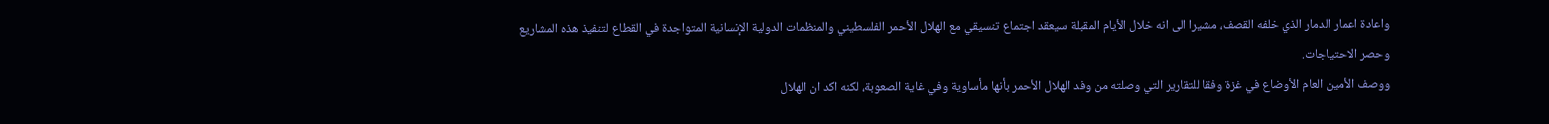واعادة اعمار الدمار الذي خلفه القصف، مشيرا الى انه خلال الأيام المقبلة سيعقد اجتماع تنسيقي مع الهلال الأحمر الفلسطيني والمنظمات الدولية الإنسانية المتواجدة في القطاع لتنفيذ هذه المشاريع وحصر الاحتياجات.
ووصف الأمين العام الأوضاع في غزة وفقا للتقارير التي وصلته من وفد الهلال الأحمر بأنها مأساوية وفي غاية الصعوبة، لكنه اكد ان الهلال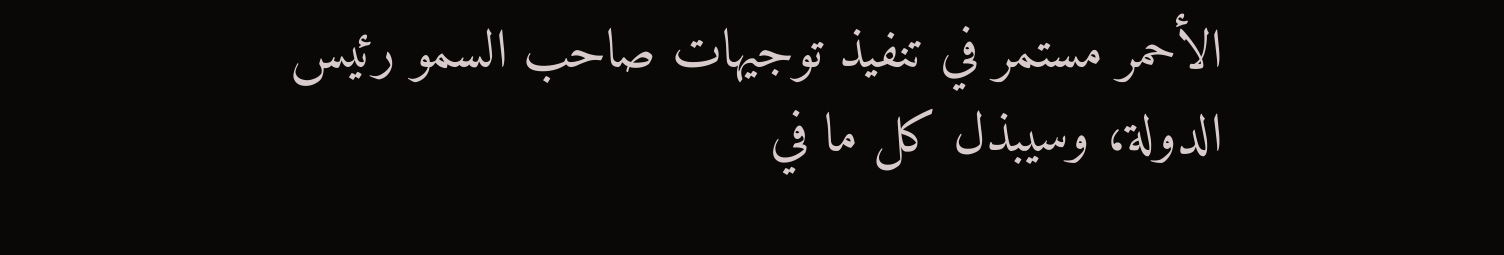الأحمر مستمر في تنفيذ توجيهات صاحب السمو رئيس الدولة، وسيبذل كل ما في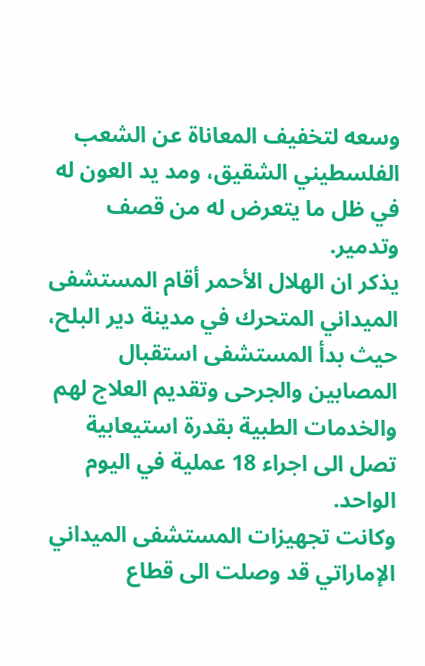وسعه لتخفيف المعاناة عن الشعب الفلسطيني الشقيق، ومد يد العون له في ظل ما يتعرض له من قصف وتدمير.
يذكر ان الهلال الأحمر أقام المستشفى الميداني المتحرك في مدينة دير البلح، حيث بدأ المستشفى استقبال المصابين والجرحى وتقديم العلاج لهم والخدمات الطبية بقدرة استيعابية تصل الى اجراء 18 عملية في اليوم الواحد.
وكانت تجهيزات المستشفى الميداني الإماراتي قد وصلت الى قطاع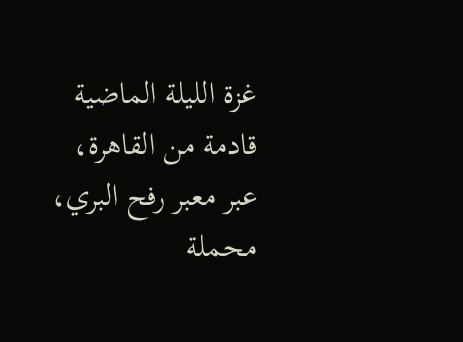غزة الليلة الماضية قادمة من القاهرة، عبر معبر رفح البري، محملة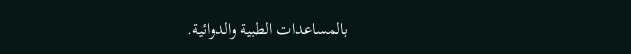بالمساعدات الطبية والدوائية.